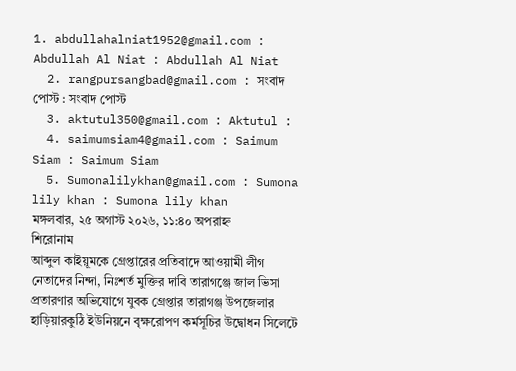1. abdullahalniat1952@gmail.com : Abdullah Al Niat : Abdullah Al Niat
  2. rangpursangbad@gmail.com : সংবাদ পোস্ট : সংবাদ পোস্ট
  3. aktutul350@gmail.com : Aktutul :
  4. saimumsiam4@gmail.com : Saimum Siam : Saimum Siam
  5. Sumonalilykhan@gmail.com : Sumona lily khan : Sumona lily khan
মঙ্গলবার, ২৫ অগাস্ট ২০২৬, ১১:৪০ অপরাহ্ন
শিরোনাম
আব্দুল কাইয়ূমকে গ্রেপ্তারের প্রতিবাদে আওয়ামী লীগ নেতাদের নিন্দা, নিঃশর্ত মুক্তির দাবি তারাগঞ্জে জাল ভিসা প্রতারণার অভিযোগে যুবক গ্রেপ্তার তারাগঞ্জ উপজেলার হাড়িয়ারকুঠি ইউনিয়নে বৃক্ষরোপণ কর্মসূচির উদ্বোধন সিলেটে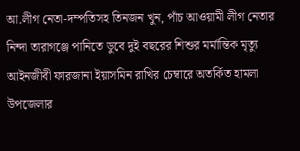আ.লীগ নেতা-দম্পতিসহ তিনজন খুন, পাঁচ আওয়ামী লীগ নেতার নিন্দা তারাগঞ্জে পানিতে ডুবে দুই বছরের শিশুর মর্মান্তিক মৃত্যু আইনজীবী ফারজানা ইয়াসমিন রাখির চেম্বারে অতর্কিত হামলা উপজেলার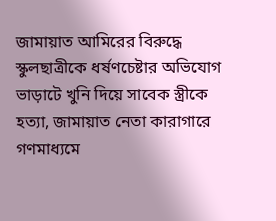জামায়াত আমিরের বিরুদ্ধে স্কুলছাত্রীকে ধর্ষণচেষ্টার অভিযোগ ভাড়াটে খুনি দিয়ে সাবেক স্ত্রীকে হত্যা, জামায়াত নেতা কারাগারে গণমাধ্যমে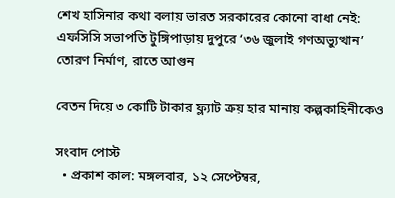শেখ হাসিনার কথা বলায় ভারত সরকারের কোনো বাধা নেই: এফসিসি সভাপতি টুঙ্গিপাড়ায় দুপুরে ‘৩৬ জুলাই গণঅভ্যুত্থান’ তোরণ নির্মাণ, রাতে আগুন

বেতন দিয়ে ৩ কোটি টাকার ফ্ল্যাট ক্রয় হার মানায় কল্পকাহিনীকেও

সংবাদ পোস্ট
  • প্রকাশ কাল: মঙ্গলবার, ১২ সেপ্টেম্বর,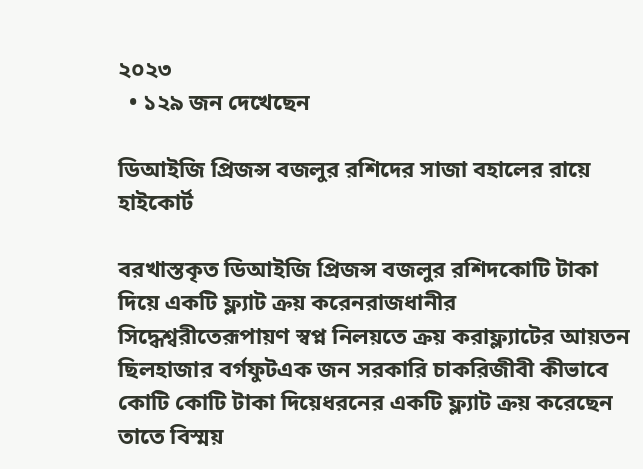২০২৩
  • ১২৯ জন দেখেছেন

ডিআইজি প্রিজন্স বজলুর রশিদের সাজা বহালের রায়ে হাইকোর্ট

বরখাস্তকৃত ডিআইজি প্রিজন্স বজলুর রশিদকোটি টাকা দিয়ে একটি ফ্ল্যাট ক্রয় করেনরাজধানীর সিদ্ধেশ্বরীতেরূপায়ণ স্বপ্ন নিলয়তে ক্রয় করাফ্ল্যাটের আয়তন ছিলহাজার বর্গফুটএক জন সরকারি চাকরিজীবী কীভাবে কোটি কোটি টাকা দিয়েধরনের একটি ফ্ল্যাট ক্রয় করেছেন তাতে বিস্ময়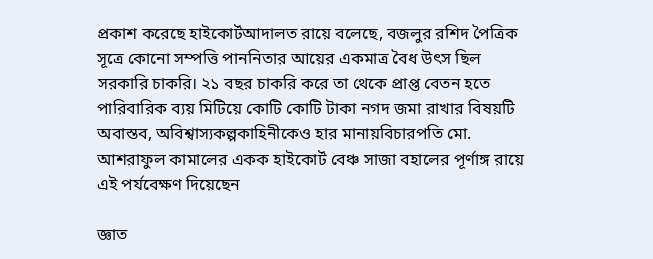প্রকাশ করেছে হাইকোর্টআদালত রায়ে বলেছে, বজলুর রশিদ পৈত্রিক সূত্রে কোনো সম্পত্তি পাননিতার আয়ের একমাত্র বৈধ উৎস ছিল সরকারি চাকরি। ২১ বছর চাকরি করে তা থেকে প্রাপ্ত বেতন হতে পারিবারিক ব্যয় মিটিয়ে কোটি কোটি টাকা নগদ জমা রাখার বিষয়টি অবাস্তব, অবিশ্বাস্যকল্পকাহিনীকেও হার মানায়বিচারপতি মো. আশরাফুল কামালের একক হাইকোর্ট বেঞ্চ সাজা বহালের পূর্ণাঙ্গ রায়ে এই পর্যবেক্ষণ দিয়েছেন

জ্ঞাত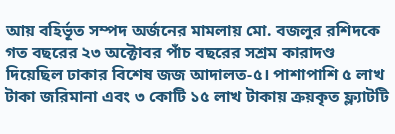আয় বহির্ভূত সম্পদ অর্জনের মামলায় মো. বজলুর রশিদকে গত বছরের ২৩ অক্টোবর পাঁচ বছরের সশ্রম কারাদণ্ড দিয়েছিল ঢাকার বিশেষ জজ আদালত-৫। পাশাপাশি ৫ লাখ টাকা জরিমানা এবং ৩ কোটি ১৫ লাখ টাকায় ক্রয়কৃত ফ্ল্যাটটি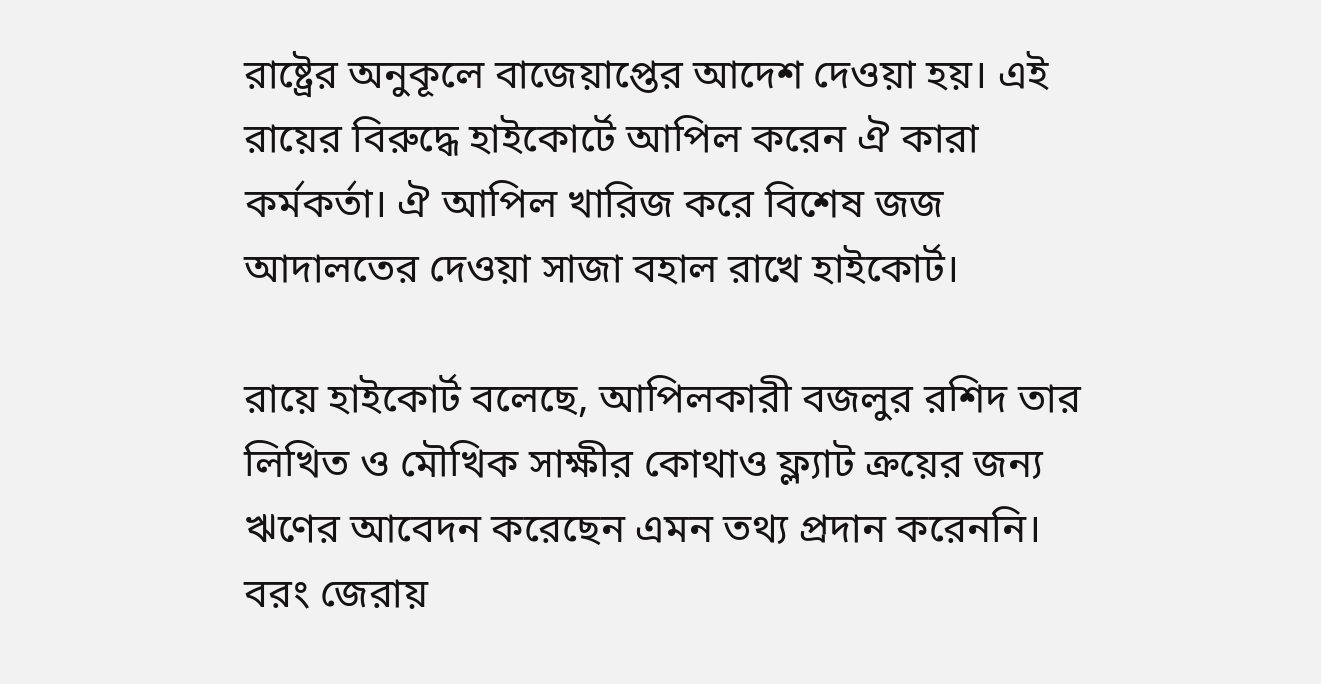রাষ্ট্রের অনুকূলে বাজেয়াপ্তের আদেশ দেওয়া হয়। এই রায়ের বিরুদ্ধে হাইকোর্টে আপিল করেন ঐ কারা কর্মকর্তা। ঐ আপিল খারিজ করে বিশেষ জজ আদালতের দেওয়া সাজা বহাল রাখে হাইকোর্ট।

রায়ে হাইকোর্ট বলেছে, আপিলকারী বজলুর রশিদ তার লিখিত ও মৌখিক সাক্ষীর কোথাও ফ্ল্যাট ক্রয়ের জন্য ঋণের আবেদন করেছেন এমন তথ্য প্রদান করেননি। বরং জেরায়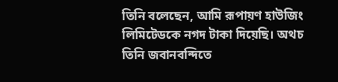তিনি বলেছেন, আমি রূপায়ণ হাউজিং লিমিটেডকে নগদ টাকা দিয়েছি। অথচ তিনি জবানবন্দিতে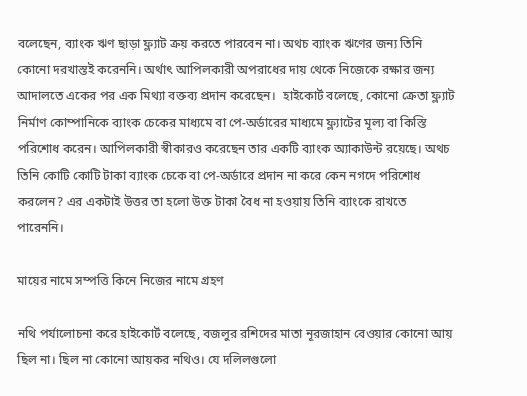বলেছেন, ব্যাংক ঋণ ছাড়া ফ্ল্যাট ক্রয় করতে পারবেন না। অথচ ব্যাংক ঋণের জন্য তিনি কোনো দরখাস্তই করেননি। অর্থাৎ আপিলকারী অপরাধের দায় থেকে নিজেকে রক্ষার জন্য আদালতে একের পর এক মিথ্যা বক্তব্য প্রদান করেছেন।  হাইকোর্ট বলেছে, কোনো ক্রেতা ফ্ল্যাট নির্মাণ কোম্পানিকে ব্যাংক চেকের মাধ্যমে বা পে-অর্ডারের মাধ্যমে ফ্ল্যাটের মূল্য বা কিস্তি পরিশোধ করেন। আপিলকারী স্বীকারও করেছেন তার একটি ব্যাংক অ্যাকাউন্ট রয়েছে। অথচ তিনি কোটি কোটি টাকা ব্যাংক চেকে বা পে-অর্ডারে প্রদান না করে কেন নগদে পরিশোধ করলেন? এর একটাই উত্তর তা হলো উক্ত টাকা বৈধ না হওয়ায় তিনি ব্যাংকে রাখতে পারেননি।

মায়ের নামে সম্পত্তি কিনে নিজের নামে গ্রহণ

নথি পর্যালোচনা করে হাইকোর্ট বলেছে, বজলুর রশিদের মাতা নূরজাহান বেওয়ার কোনো আয় ছিল না। ছিল না কোনো আয়কর নথিও। যে দলিলগুলো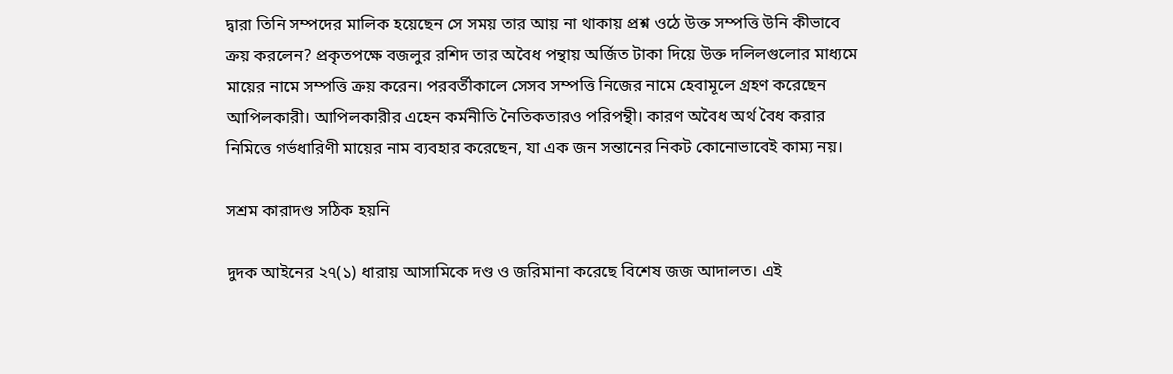দ্বারা তিনি সম্পদের মালিক হয়েছেন সে সময় তার আয় না থাকায় প্রশ্ন ওঠে উক্ত সম্পত্তি উনি কীভাবে ক্রয় করলেন? প্রকৃতপক্ষে বজলুর রশিদ তার অবৈধ পন্থায় অর্জিত টাকা দিয়ে উক্ত দলিলগুলোর মাধ্যমে মায়ের নামে সম্পত্তি ক্রয় করেন। পরবর্তীকালে সেসব সম্পত্তি নিজের নামে হেবামূলে গ্রহণ করেছেন আপিলকারী। আপিলকারীর এহেন কর্মনীতি নৈতিকতারও পরিপন্থী। কারণ অবৈধ অর্থ বৈধ করার নিমিত্তে গর্ভধারিণী মায়ের নাম ব্যবহার করেছেন, যা এক জন সন্তানের নিকট কোনোভাবেই কাম্য নয়।

সশ্রম কারাদণ্ড সঠিক হয়নি

দুদক আইনের ২৭(১) ধারায় আসামিকে দণ্ড ও জরিমানা করেছে বিশেষ জজ আদালত। এই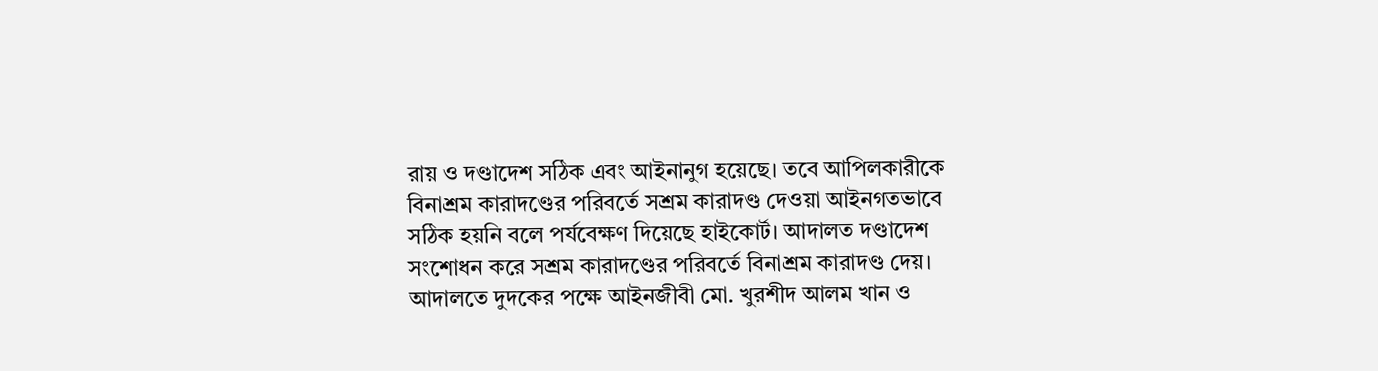রায় ও দণ্ডাদেশ সঠিক এবং আইনানুগ হয়েছে। তবে আপিলকারীকে বিনাশ্রম কারাদণ্ডের পরিবর্তে সশ্রম কারাদণ্ড দেওয়া আইনগতভাবে সঠিক হয়নি বলে পর্যবেক্ষণ দিয়েছে হাইকোর্ট। আদালত দণ্ডাদেশ সংশোধন করে সশ্রম কারাদণ্ডের পরিবর্তে বিনাশ্রম কারাদণ্ড দেয়। আদালতে দুদকের পক্ষে আইনজীবী মো. খুরশীদ আলম খান ও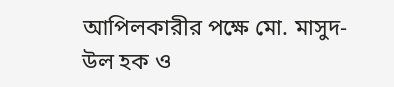আপিলকারীর পক্ষে মো. মাসুদ-উল হক ও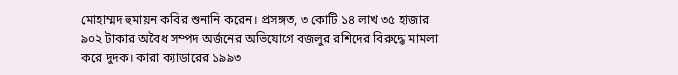মোহাম্মদ হুমায়ন কবির শুনানি করেন। প্রসঙ্গত, ৩ কোটি ১৪ লাখ ৩৫ হাজার ৯০২ টাকার অবৈধ সম্পদ অর্জনের অভিযোগে বজলুর রশিদের বিরুদ্ধে মামলা করে দুদক। কারা ক্যাডারের ১৯৯৩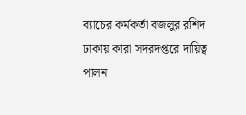ব্যাচের কর্মকর্তা বজলুর রশিদ ঢাকায় কারা সদরদপ্তরে দায়িত্ব পালন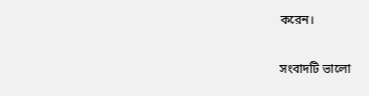করেন।

সংবাদটি ভালো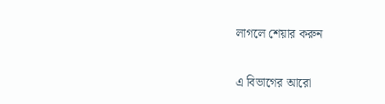লাগলে শেয়ার করুন

এ বিভাগের আরো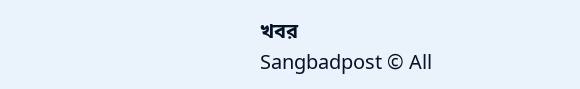খবর
Sangbadpost © All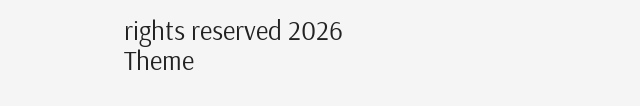rights reserved 2026
Theme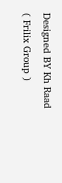Designed BY Kh Raad ( Frilix Group )